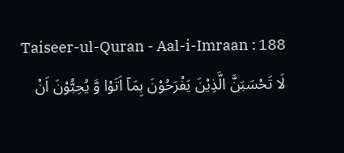Taiseer-ul-Quran - Aal-i-Imraan : 188
لَا تَحْسَبَنَّ الَّذِیْنَ یَفْرَحُوْنَ بِمَاۤ اَتَوْا وَّ یُحِبُّوْنَ اَنْ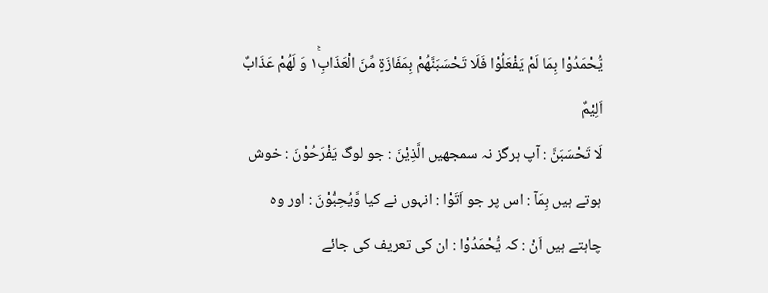یُّحْمَدُوْا بِمَا لَمْ یَفْعَلُوْا فَلَا تَحْسَبَنَّهُمْ بِمَفَازَةٍ مِّنَ الْعَذَابِ١ۚ وَ لَهُمْ عَذَابٌ اَلِیْمٌ
لَا تَحْسَبَنَّ : آپ ہرگز نہ سمجھیں الَّذِيْنَ : جو لوگ يَفْرَحُوْنَ : خوش ہوتے ہیں بِمَآ : اس پر جو اَتَوْا : انہوں نے کیا وَّيُحِبُّوْنَ : اور وہ چاہتے ہیں اَنْ : کہ يُّحْمَدُوْا : ان کی تعریف کی جائے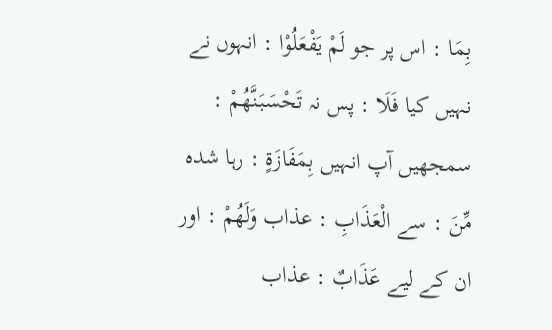بِمَا : اس پر جو لَمْ يَفْعَلُوْا : انہوں نے نہیں کیا فَلَا : پس نہ تَحْسَبَنَّھُمْ : سمجھیں آپ انہیں بِمَفَازَةٍ : رہا شدہ مِّنَ : سے الْعَذَابِ : عذاب وَلَھُمْ : اور ان کے لیے عَذَابٌ : عذاب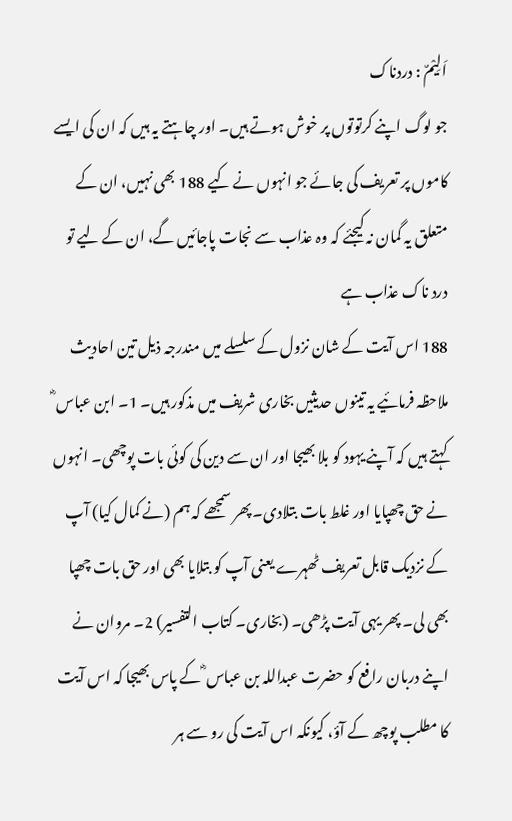اَلِيْمٌ : دردناک
جو لوگ اپنے کرتوتوں پر خوش ہوتے ہیں۔ اور چاہتے یہ ہیں کہ ان کی ایسے کاموں پر تعریف کی جائے جو انہوں نے کیے 188 بھی نہیں، ان کے متعلق یہ گمان نہ کیجئے کہ وہ عذاب سے نجات پاجائیں گے، ان کے لیے تو درد ناک عذاب ہے
188 اس آیت کے شان نزول کے سلسلے میں مندرجہ ذیل تین احادیث ملاحظہ فرمائیے یہ تینوں حدیثیں بخاری شریف میں مذکور ہیں۔ 1۔ ابن عباس ؓ کہتے ہیں کہ آپنے یہود کو بلا بھیجا اور ان سے دین کی کوئی بات پوچھی۔ انہوں نے حق چھپایا اور غلط بات بتلادی۔ پھر سمجھے کہ ہم (نے کمال کیا) آپ کے نزدیک قابل تعریف ٹھہرے یعنی آپ کو بتلایا بھی اور حق بات چھپا بھی لی۔ پھر یہی آیت پڑھی۔ (بخاری۔ کتاب التفسیر) 2۔ مروان نے اپنے دربان رافع کو حضرت عبداللہ بن عباس ؓ کے پاس بھیجا کہ اس آیت کا مطلب پوچھ کے آؤ، کیونکہ اس آیت کی رو سے ہر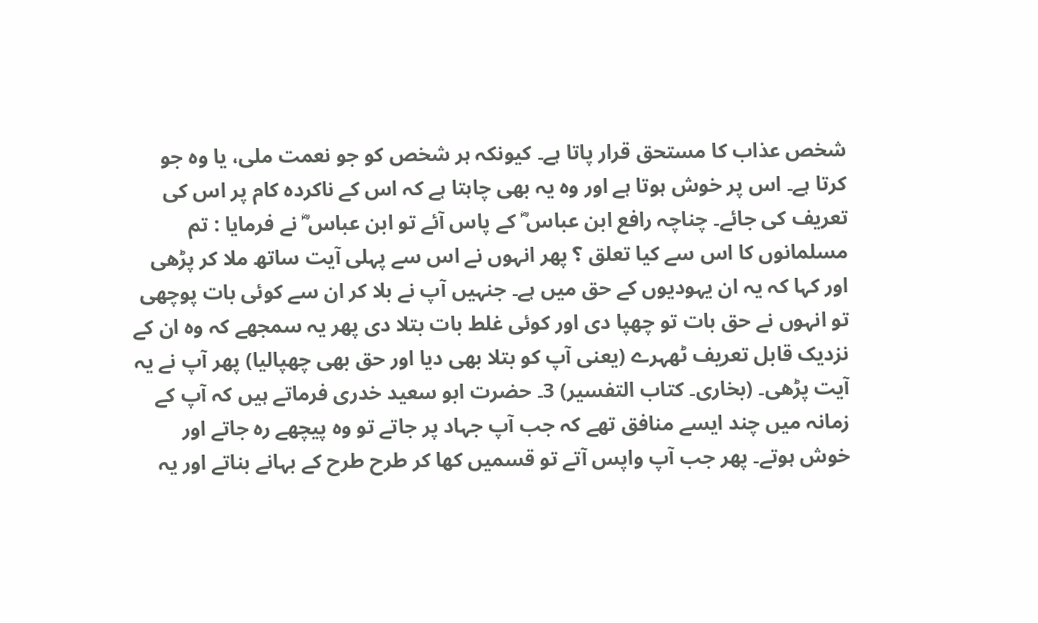شخص عذاب کا مستحق قرار پاتا ہے۔ کیونکہ ہر شخص کو جو نعمت ملی، یا وہ جو کرتا ہے۔ اس پر خوش ہوتا ہے اور وہ یہ بھی چاہتا ہے کہ اس کے ناکردہ کام پر اس کی تعریف کی جائے۔ چناچہ رافع ابن عباس ؓ کے پاس آئے تو ابن عباس ؓ نے فرمایا : تم مسلمانوں کا اس سے کیا تعلق ؟ پھر انہوں نے اس سے پہلی آیت ساتھ ملا کر پڑھی اور کہا کہ یہ ان یہودیوں کے حق میں ہے۔ جنہیں آپ نے بلا کر ان سے کوئی بات پوچھی تو انہوں نے حق بات تو چھپا دی اور کوئی غلط بات بتلا دی پھر یہ سمجھے کہ وہ ان کے نزدیک قابل تعریف ٹھہرے (یعنی آپ کو بتلا بھی دیا اور حق بھی چھپالیا) پھر آپ نے یہ آیت پڑھی۔ (بخاری۔ کتاب التفسیر) 3۔ حضرت ابو سعید خدری فرماتے ہیں کہ آپ کے زمانہ میں چند ایسے منافق تھے کہ جب آپ جہاد پر جاتے تو وہ پیچھے رہ جاتے اور خوش ہوتے۔ پھر جب آپ واپس آتے تو قسمیں کھا کر طرح طرح کے بہانے بناتے اور یہ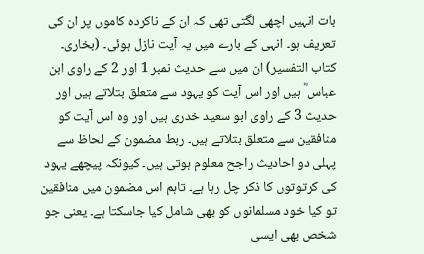بات انہیں اچھی لگتی تھی کہ ان کے ناکردہ کاموں پر ان کی تعریف ہو۔ انہی کے بارے میں یہ آیت نازل ہوئی۔ (بخاری۔ کتاب التفسیر) ان میں سے حدیث نمبر 1 اور 2 کے راوی ابن عباس ؓ ہیں اور اس آیت کو یہود سے متعلق بتلاتے ہیں اور حدیث 3 کے راوی ابو سعید خدری ہیں اور وہ اس آیت کو منافقین سے متعلق بتلاتے ہیں۔ ربط مضمون کے لحاظ سے پہلی دو احادیث راجح معلوم ہوتی ہیں۔ کیونکہ پیچھے یہود کی کرتوتوں کا ذکر چل رہا ہے۔ تاہم اس مضمون میں منافقین تو کیا خود مسلمانوں کو بھی شامل کیا جاسکتا ہے۔ یعنی جو شخص بھی ایسی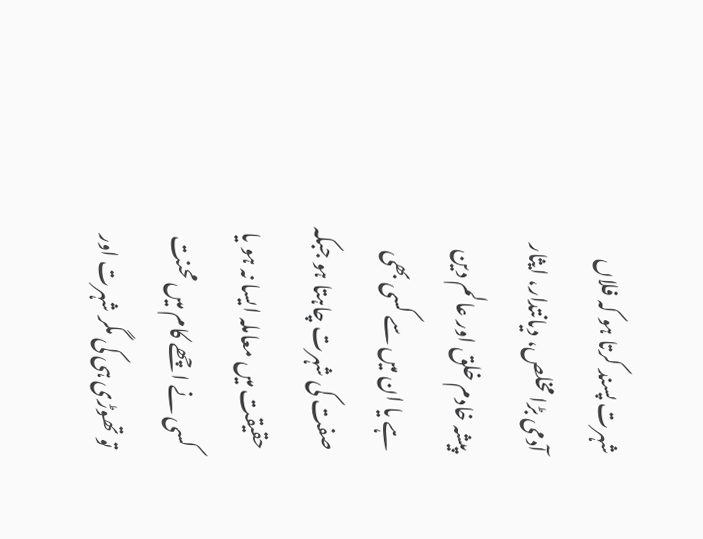شہرت پسند کرتا ہو کہ فلاں آدمی بڑا مخلص، دیانتدار، ایثار پیشہ خادم خلق اور عالم دین ہے یا ان میں سے کسی بھی صفت کی شہرت چاہتا ہو جبکہ حقیقت میں معاملہ ایسا نہ ہو یا کسی نے اچھے کام میں محنت تو تھوڑی ہی کی مگر شہرت اور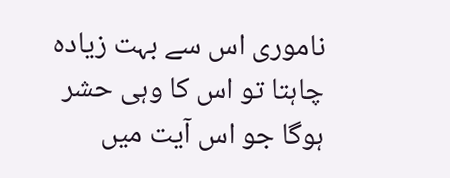ناموری اس سے بہت زیادہ چاہتا تو اس کا وہی حشر ہوگا جو اس آیت میں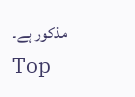مذکور ہے۔
Top